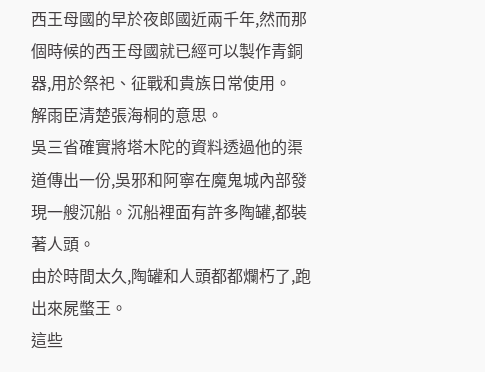西王母國的早於夜郎國近兩千年,然而那個時候的西王母國就已經可以製作青銅器,用於祭祀、征戰和貴族日常使用。
解雨臣清楚張海桐的意思。
吳三省確實將塔木陀的資料透過他的渠道傳出一份,吳邪和阿寧在魔鬼城內部發現一艘沉船。沉船裡面有許多陶罐,都裝著人頭。
由於時間太久,陶罐和人頭都都爛朽了,跑出來屍蟞王。
這些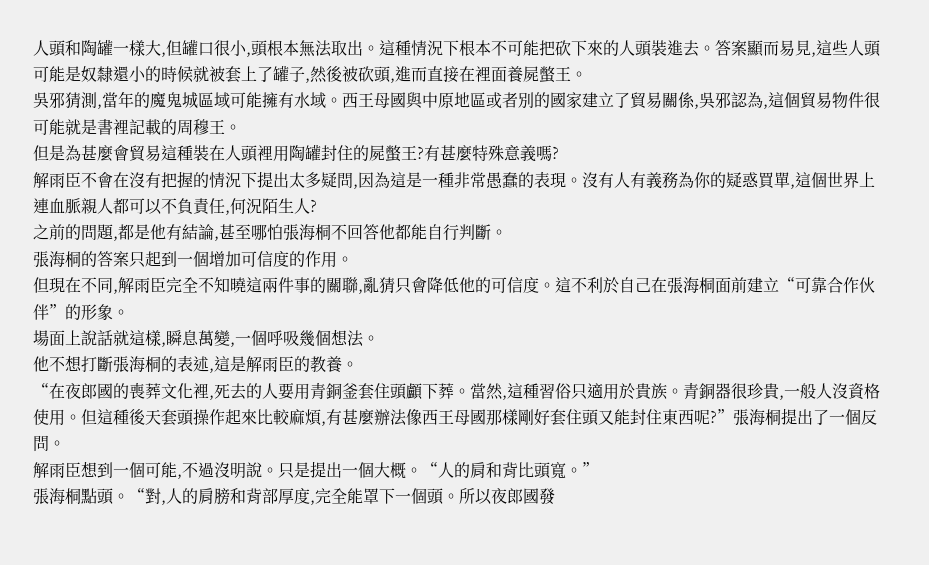人頭和陶罐一樣大,但罐口很小,頭根本無法取出。這種情況下根本不可能把砍下來的人頭裝進去。答案顯而易見,這些人頭可能是奴隸還小的時候就被套上了罐子,然後被砍頭,進而直接在裡面養屍蟞王。
吳邪猜測,當年的魔鬼城區域可能擁有水域。西王母國與中原地區或者別的國家建立了貿易關係,吳邪認為,這個貿易物件很可能就是書裡記載的周穆王。
但是為甚麼會貿易這種裝在人頭裡用陶罐封住的屍蟞王?有甚麼特殊意義嗎?
解雨臣不會在沒有把握的情況下提出太多疑問,因為這是一種非常愚蠢的表現。沒有人有義務為你的疑惑買單,這個世界上連血脈親人都可以不負責任,何況陌生人?
之前的問題,都是他有結論,甚至哪怕張海桐不回答他都能自行判斷。
張海桐的答案只起到一個增加可信度的作用。
但現在不同,解雨臣完全不知曉這兩件事的關聯,亂猜只會降低他的可信度。這不利於自己在張海桐面前建立“可靠合作伙伴”的形象。
場面上說話就這樣,瞬息萬變,一個呼吸幾個想法。
他不想打斷張海桐的表述,這是解雨臣的教養。
“在夜郎國的喪葬文化裡,死去的人要用青銅釜套住頭顱下葬。當然,這種習俗只適用於貴族。青銅器很珍貴,一般人沒資格使用。但這種後天套頭操作起來比較麻煩,有甚麼辦法像西王母國那樣剛好套住頭又能封住東西呢?”張海桐提出了一個反問。
解雨臣想到一個可能,不過沒明說。只是提出一個大概。“人的肩和背比頭寬。”
張海桐點頭。“對,人的肩膀和背部厚度,完全能罩下一個頭。所以夜郎國發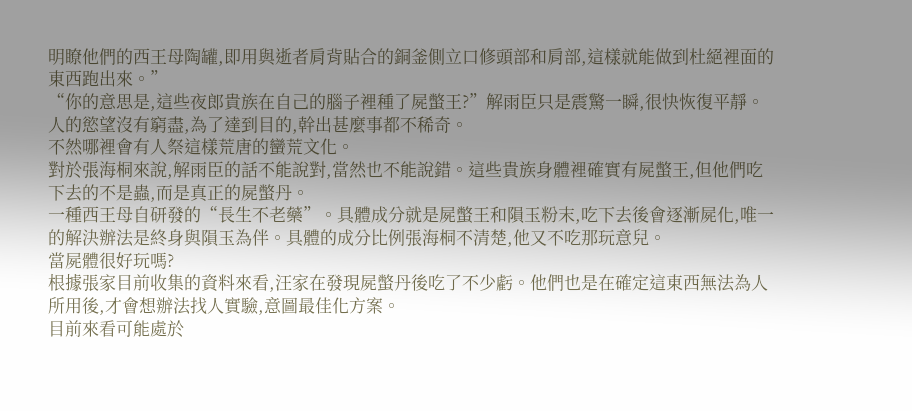明瞭他們的西王母陶罐,即用與逝者肩背貼合的銅釜側立口修頭部和肩部,這樣就能做到杜絕裡面的東西跑出來。”
“你的意思是,這些夜郎貴族在自己的腦子裡種了屍蟞王?”解雨臣只是震驚一瞬,很快恢復平靜。人的慾望沒有窮盡,為了達到目的,幹出甚麼事都不稀奇。
不然哪裡會有人祭這樣荒唐的蠻荒文化。
對於張海桐來說,解雨臣的話不能說對,當然也不能說錯。這些貴族身體裡確實有屍蟞王,但他們吃下去的不是蟲,而是真正的屍蟞丹。
一種西王母自研發的“長生不老藥”。具體成分就是屍蟞王和隕玉粉末,吃下去後會逐漸屍化,唯一的解決辦法是終身與隕玉為伴。具體的成分比例張海桐不清楚,他又不吃那玩意兒。
當屍體很好玩嗎?
根據張家目前收集的資料來看,汪家在發現屍蟞丹後吃了不少虧。他們也是在確定這東西無法為人所用後,才會想辦法找人實驗,意圖最佳化方案。
目前來看可能處於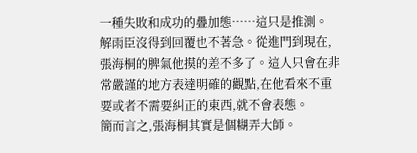一種失敗和成功的疊加態……這只是推測。
解雨臣沒得到回覆也不著急。從進門到現在,張海桐的脾氣他摸的差不多了。這人只會在非常嚴謹的地方表達明確的觀點,在他看來不重要或者不需要糾正的東西,就不會表態。
簡而言之,張海桐其實是個糊弄大師。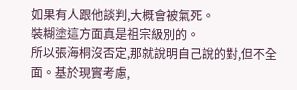如果有人跟他談判,大概會被氣死。
裝糊塗這方面真是祖宗級別的。
所以張海桐沒否定,那就說明自己說的對,但不全面。基於現實考慮,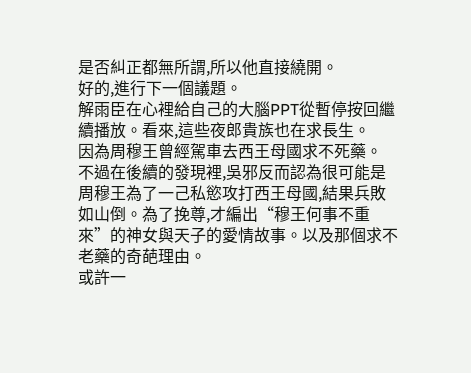是否糾正都無所謂,所以他直接繞開。
好的,進行下一個議題。
解雨臣在心裡給自己的大腦PPT從暫停按回繼續播放。看來,這些夜郎貴族也在求長生。
因為周穆王曾經駕車去西王母國求不死藥。
不過在後續的發現裡,吳邪反而認為很可能是周穆王為了一己私慾攻打西王母國,結果兵敗如山倒。為了挽尊,才編出“穆王何事不重來”的神女與天子的愛情故事。以及那個求不老藥的奇葩理由。
或許一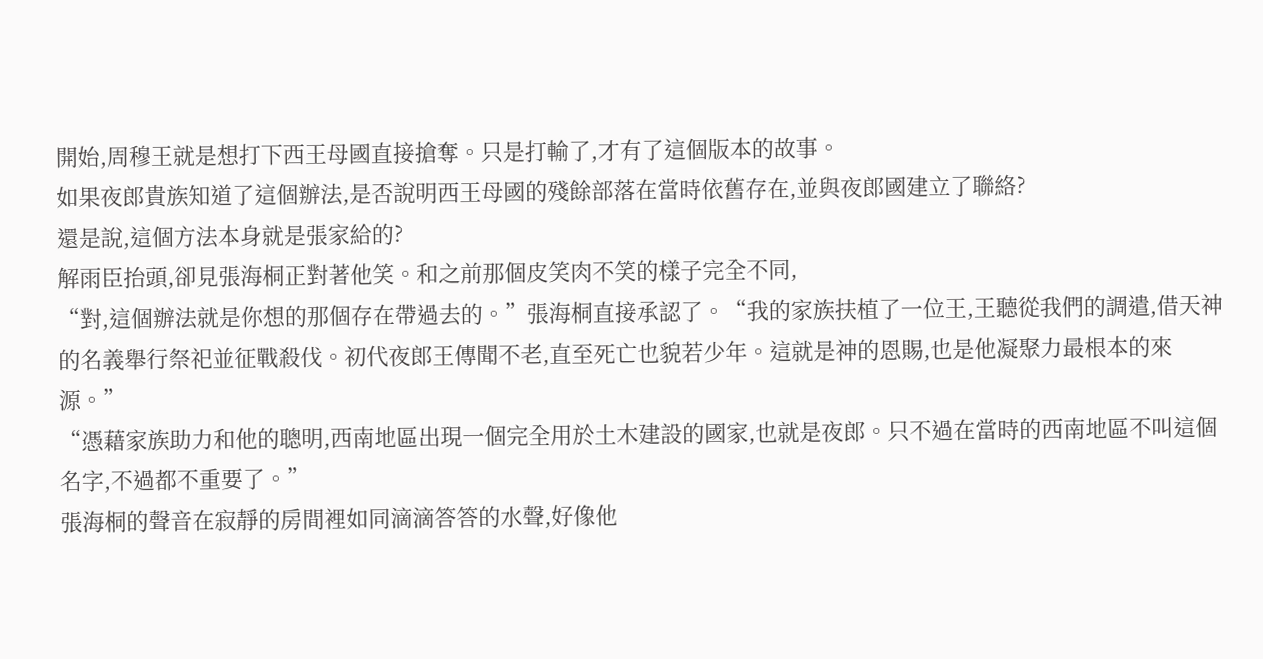開始,周穆王就是想打下西王母國直接搶奪。只是打輸了,才有了這個版本的故事。
如果夜郎貴族知道了這個辦法,是否說明西王母國的殘餘部落在當時依舊存在,並與夜郎國建立了聯絡?
還是說,這個方法本身就是張家給的?
解雨臣抬頭,卻見張海桐正對著他笑。和之前那個皮笑肉不笑的樣子完全不同,
“對,這個辦法就是你想的那個存在帶過去的。”張海桐直接承認了。“我的家族扶植了一位王,王聽從我們的調遣,借天神的名義舉行祭祀並征戰殺伐。初代夜郎王傳聞不老,直至死亡也貌若少年。這就是神的恩賜,也是他凝聚力最根本的來源。”
“憑藉家族助力和他的聰明,西南地區出現一個完全用於土木建設的國家,也就是夜郎。只不過在當時的西南地區不叫這個名字,不過都不重要了。”
張海桐的聲音在寂靜的房間裡如同滴滴答答的水聲,好像他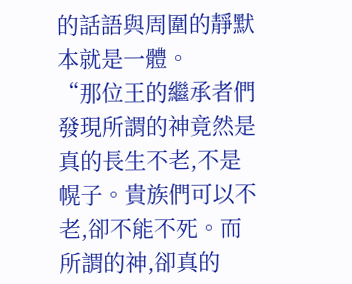的話語與周圍的靜默本就是一體。
“那位王的繼承者們發現所謂的神竟然是真的長生不老,不是幌子。貴族們可以不老,卻不能不死。而所謂的神,卻真的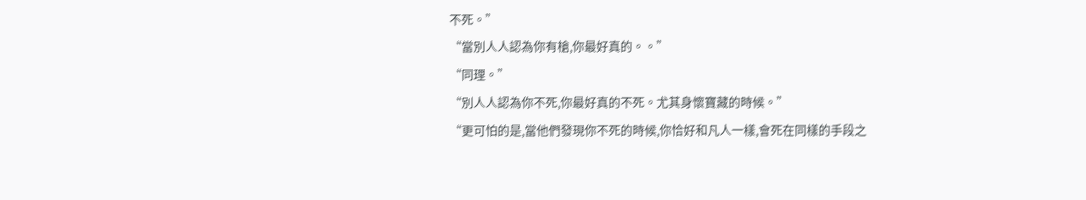不死。”
“當別人人認為你有槍,你最好真的。。”
“同理。”
“別人人認為你不死,你最好真的不死。尤其身懷寶藏的時候。”
“更可怕的是,當他們發現你不死的時候,你恰好和凡人一樣,會死在同樣的手段之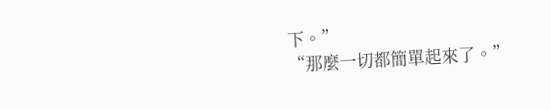下。”
“那麼一切都簡單起來了。”